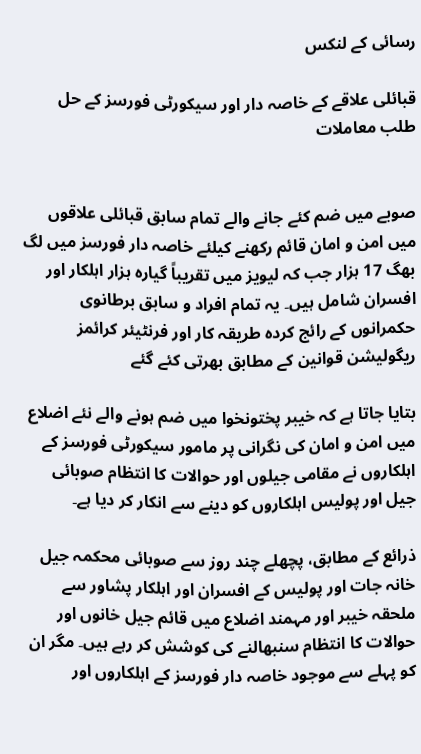رسائی کے لنکس

قبائلی علاقے کے خاصہ دار اور سیکورٹی فورسز کے حل طلب معاملات


صوبے میں ضم کئے جانے والے تمام سابق قبائلی علاقوں میں امن و امان قائم رکھنے کیلئے خاصہ دار فورسز میں لگ بھگ 17 ہزار جب کہ لیویز میں تقریباً گیارہ ہزار اہلکار اور افسران شامل ہیں۔ یہ تمام افراد و سابق برطانوی حکمرانوں کے رائج کردہ طریقہ کار اور فرنٹیئر کرائمز ریگولیشن قوانین کے مطابق بھرتی کئے گئے

بتایا جاتا ہے کہ خیبر پختونخوا میں ضم ہونے والے نئے اضلاع میں امن و امان کی نگرانی پر مامور سیکورٹی فورسز کے اہلکاروں نے مقامی جیلوں اور حوالات کا انتظام صوبائی جیل اور پولیس اہلکاروں کو دینے سے انکار کر دیا ہے۔

ذرائع کے مطابق، پچھلے چند روز سے صوبائی محکمہ جیل خانہ جات اور پولیس کے افسران اور اہلکار پشاور سے ملحقہ خیبر اور مہمند اضلاع میں قائم جیل خانوں اور حوالات کا انتظام سنبھالنے کی کوشش کر رہے ہیں۔ مگر ان کو پہلے سے موجود خاصہ دار فورسز کے اہلکاروں اور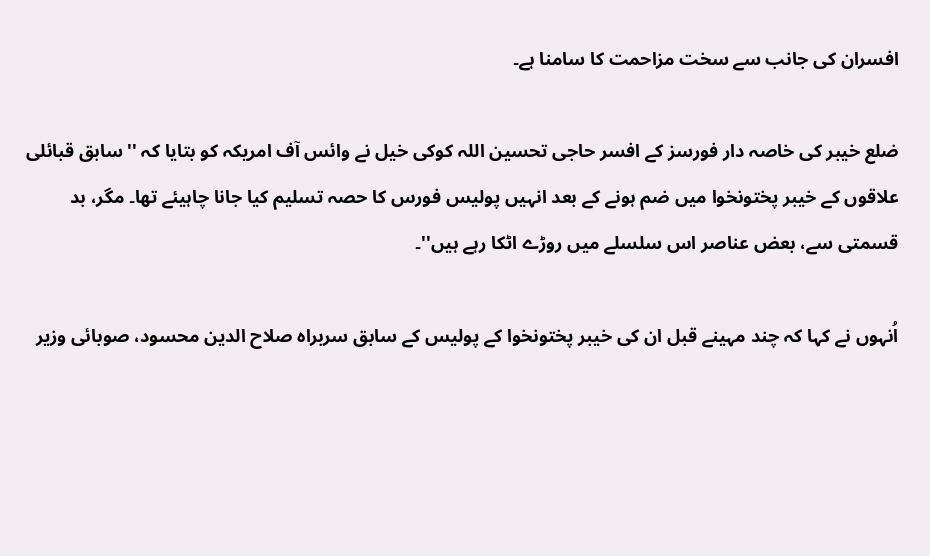افسران کی جانب سے سخت مزاحمت کا سامنا ہے۔

ضلع خیبر کی خاصہ دار فورسز کے افسر حاجی تحسین اللہ کوکی خیل نے وائس آف امریکہ کو بتایا کہ ''سابق قبائلی علاقوں کے خیبر پختونخوا میں ضم ہونے کے بعد انہیں پولیس فورس کا حصہ تسلیم کیا جانا چاہیئے تھا۔ مگر، بد قسمتی سے، بعض عناصر اس سلسلے میں روڑے اٹکا رہے ہیں''۔

اُنہوں نے کہا کہ چند مہینے قبل ان کی خیبر پختونخوا کے پولیس کے سابق سربراہ صلاح الدین محسود، صوبائی وزیر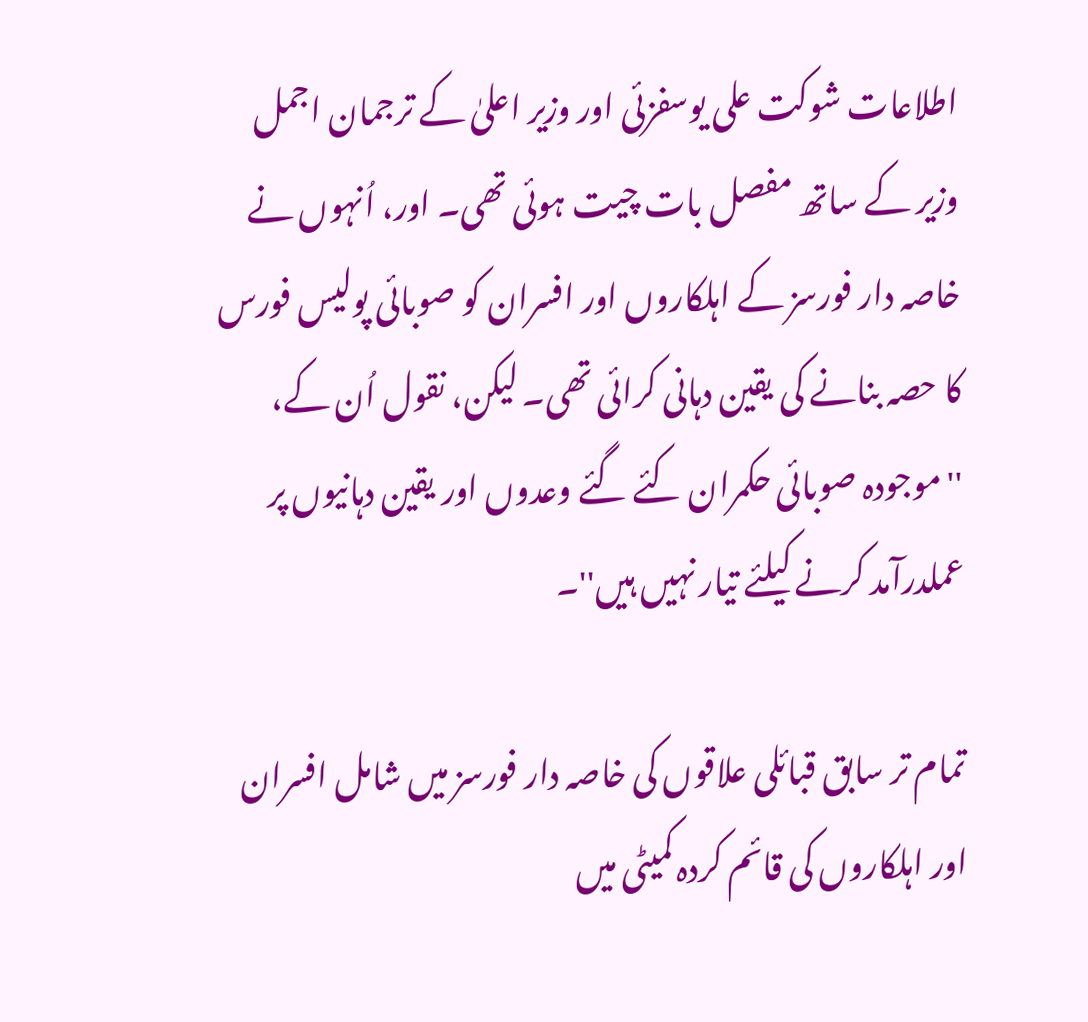اطلاعات شوکت علی یوسفزئی اور وزیر اعلیٰ کے ترجمان اجمل وزیر کے ساتھ مفصل بات چیت ہوئی تھی۔ اور، اُنہوں نے خاصہ دار فورسز کے اہلکاروں اور افسران کو صوبائی پولیس فورس کا حصہ بنانے کی یقین دہانی کرائی تھی۔ لیکن، نقول اُن کے، ''موجودہ صوبائی حکمران کئے گئے وعدوں اور یقین دہانیوں پر عملدرآمد کرنے کیلئے تیار نہیں ہیں''۔

تمام تر سابق قبائلی علاقوں کی خاصہ دار فورسز میں شامل افسران اور اہلکاروں کی قائم کردہ کمیٹی میں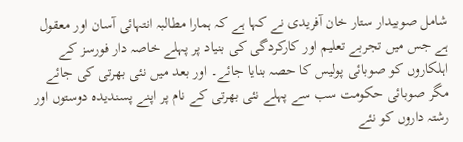شامل صوبیدار ستار خان آفریدی نے کہا ہے کہ ہمارا مطالبہ انتہائی آسان اور معقول ہے جس میں تجربے تعلیم اور کارکردگی کی بنیاد پر پہلے خاصہ دار فورسز کے اہلکاروں کو صوبائی پولیس کا حصہ بنایا جائے۔ اور بعد میں نئی بھرتی کی جائے مگر صوبائی حکومت سب سے پہلے نئی بھرتی کے نام پر اپنے پسندیدہ دوستوں اور رشتہ داروں کو نئے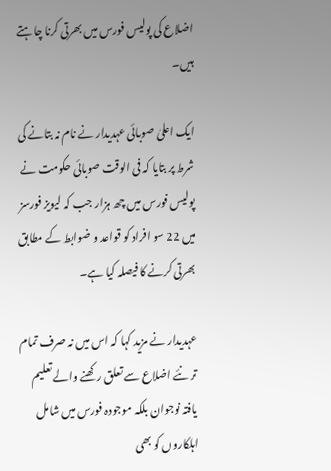اضلاع کی پولیس فورس میں بھرتی کرنا چاہتے ہیں۔

ایک اعلیٰ صوبائی عہدیدار نے نام نہ بتانے کی شرط پر بتایا کہ فی الوقت صوبائی حکومت نے پولیس فورس میں چھ ہزار جب کہ لیویز فورسز میں 22 سو افراد کو قواعد و ضوابط کے مطابق بھرتی کرنے کا فیصلہ کیا ہے۔

عہدیدار نے مزید کہا کہ اس میں نہ صرف تمام تر نئے اضلاع سے تعلق رکھنے والے تعلیم یافتہ نوجوان بلکہ موجودہ فورس میں شامل اہلکاروں کو بھی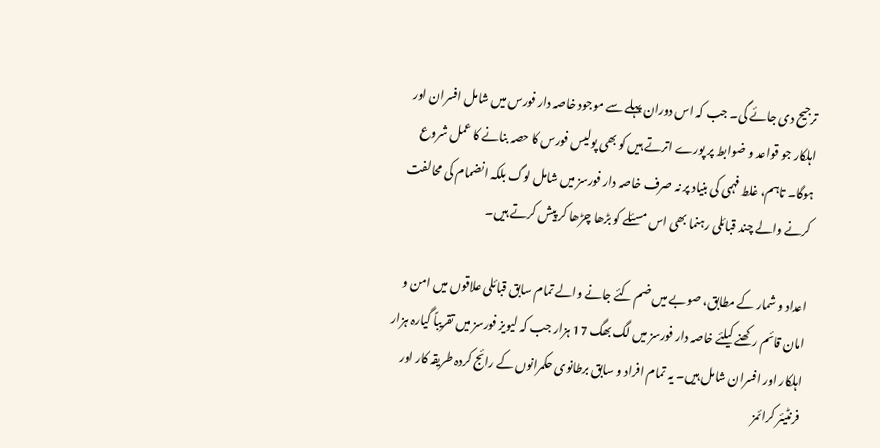ترجیح دی جائے گی۔ جب کہ اس دوران پہلے سے موجود خاصہ دار فورس میں شامل افسران اور اہلکار جو قواعد و ضوابط پر پورے اترتے ہیں کو بھی پولیس فورس کا حصہ بنانے کا عمل شروع ہوگا۔ تاہم، غلط فہمی کی بنیاد پر نہ صرف خاصہ دار فورسز میں شامل لوگ بلکہ انضمام کی محالفت کرنے والے چند قبائلی رہنما بھی اس مسئلے کو بڑھا چڑھا کر پیش کرتے ہیں۔

اعداد و شمار کے مطابق، صوبے میں ضم کئے جانے والے تمام سابق قبائلی علاقوں میں امن و امان قائم رکھنے کیلئے خاصہ دار فورسز میں لگ بھگ 17 ہزار جب کہ لیویز فورسز میں تقریباً گیارہ ہزار اہلکار اور افسران شامل ہیں۔ یہ تمام افراد و سابق برطانوی حکمرانوں کے رائج کردہ طریقہ کار اور فرنٹیئر کرائمز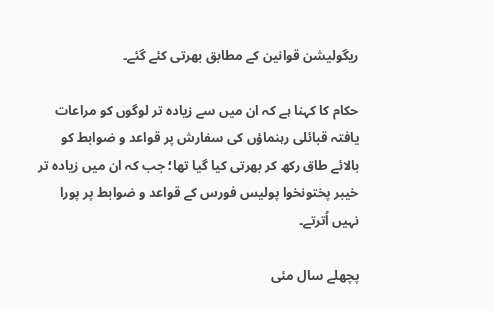ریگولیشن قوانین کے مطابق بھرتی کئے گئے۔

حکام کا کہنا ہے کہ ان میں سے زیادہ تر لوگوں کو مراعات یافتہ قبائلی رہنماؤں کی سفارش پر قواعد و ضوابط کو بالائے طاق رکھ کر بھرتی کیا گیا تھا؛ جب کہ ان میں زیادہ تر خیبر پختونخوا پولیس فورس کے قواعد و ضوابط پر پورا نہیں اُترتے۔

پچھلے سال مئی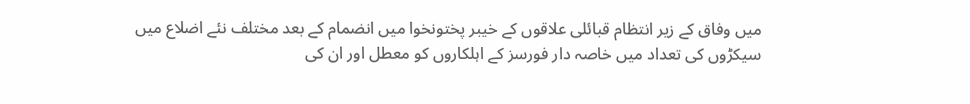میں وفاق کے زیر انتظام قبائلی علاقوں کے خیبر پختونخوا میں انضمام کے بعد مختلف نئے اضلاع میں سیکڑوں کی تعداد میں خاصہ دار فورسز کے اہلکاروں کو معطل اور ان کی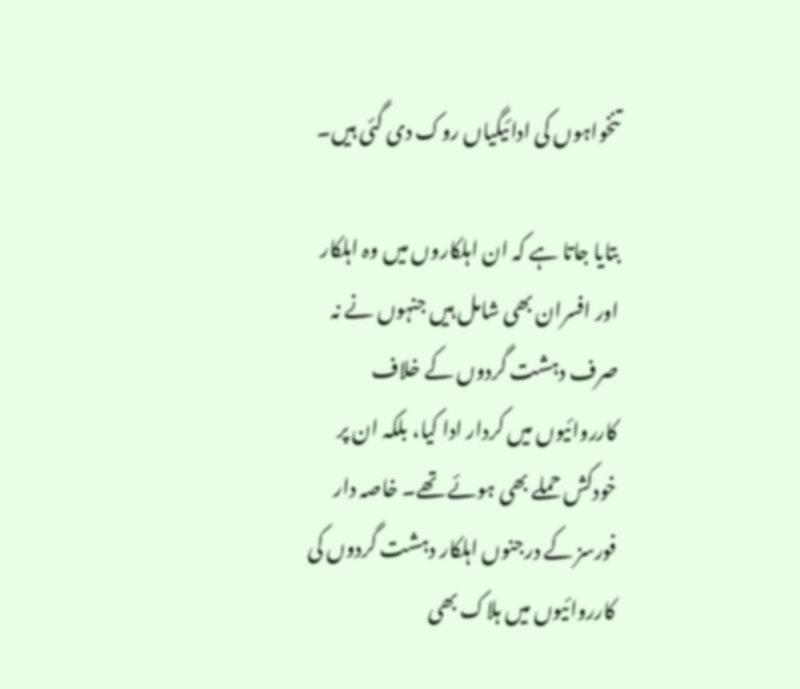تنخواہوں کی ادائیگیاں روک دی گئی ہیں۔

بتایا جاتا ہے کہ ان اہلکاروں میں وہ اہلکار اور افسران بھی شامل ہیں جنہوں نے نہ صرف دہشت گردوں کے خلاف کارروائیوں میں کردار ادا کیا، بلکہ ان پر خودکش حملے بھی ہوئے تھے۔ خاصہ دار فورسز کے درجنوں اہلکار دہشت گردوں کی کارروائیوں میں ہلاک بھی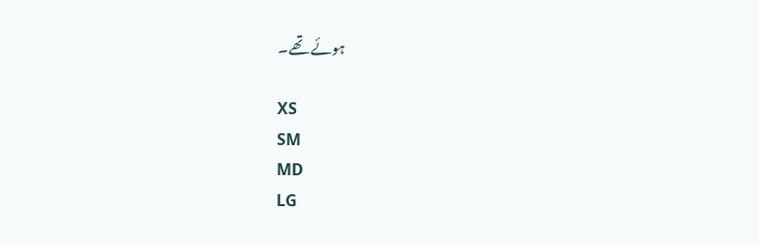ہوئے تھے۔

XS
SM
MD
LG